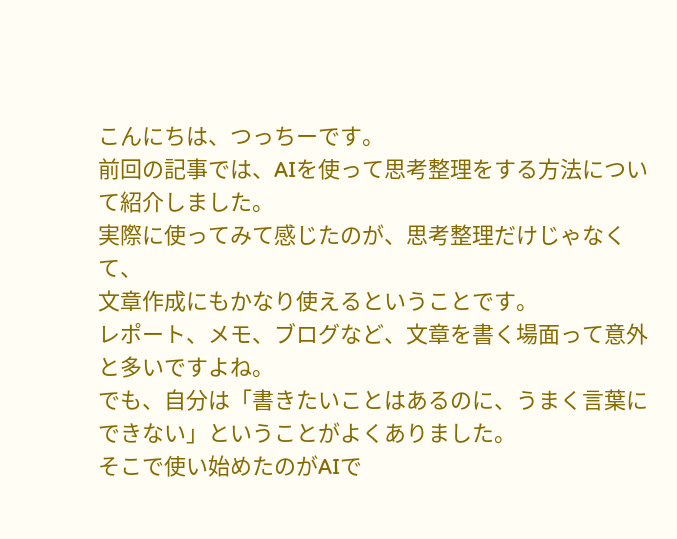こんにちは、つっちーです。
前回の記事では、AIを使って思考整理をする方法について紹介しました。
実際に使ってみて感じたのが、思考整理だけじゃなくて、
文章作成にもかなり使えるということです。
レポート、メモ、ブログなど、文章を書く場面って意外と多いですよね。
でも、自分は「書きたいことはあるのに、うまく言葉にできない」ということがよくありました。
そこで使い始めたのがAIで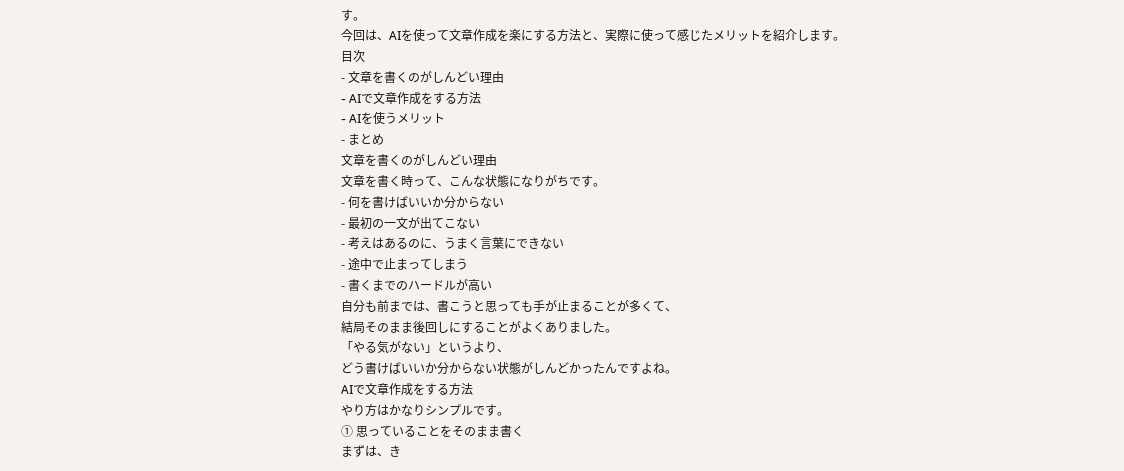す。
今回は、AIを使って文章作成を楽にする方法と、実際に使って感じたメリットを紹介します。
目次
- 文章を書くのがしんどい理由
- AIで文章作成をする方法
- AIを使うメリット
- まとめ
文章を書くのがしんどい理由
文章を書く時って、こんな状態になりがちです。
- 何を書けばいいか分からない
- 最初の一文が出てこない
- 考えはあるのに、うまく言葉にできない
- 途中で止まってしまう
- 書くまでのハードルが高い
自分も前までは、書こうと思っても手が止まることが多くて、
結局そのまま後回しにすることがよくありました。
「やる気がない」というより、
どう書けばいいか分からない状態がしんどかったんですよね。
AIで文章作成をする方法
やり方はかなりシンプルです。
① 思っていることをそのまま書く
まずは、き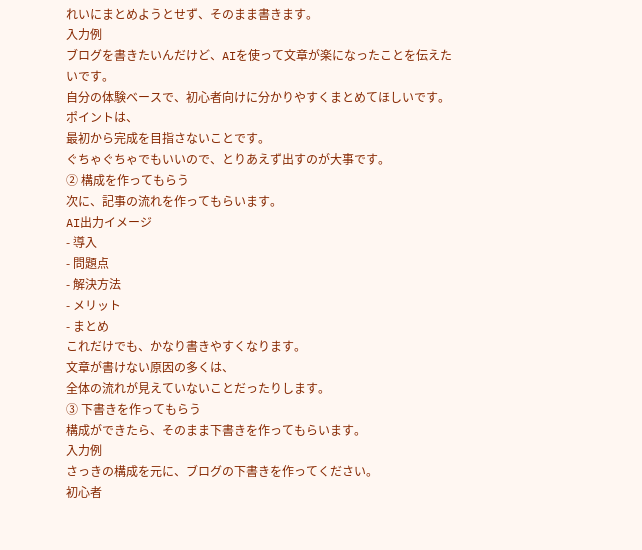れいにまとめようとせず、そのまま書きます。
入力例
ブログを書きたいんだけど、AIを使って文章が楽になったことを伝えたいです。
自分の体験ベースで、初心者向けに分かりやすくまとめてほしいです。
ポイントは、
最初から完成を目指さないことです。
ぐちゃぐちゃでもいいので、とりあえず出すのが大事です。
② 構成を作ってもらう
次に、記事の流れを作ってもらいます。
AI出力イメージ
- 導入
- 問題点
- 解決方法
- メリット
- まとめ
これだけでも、かなり書きやすくなります。
文章が書けない原因の多くは、
全体の流れが見えていないことだったりします。
③ 下書きを作ってもらう
構成ができたら、そのまま下書きを作ってもらいます。
入力例
さっきの構成を元に、ブログの下書きを作ってください。
初心者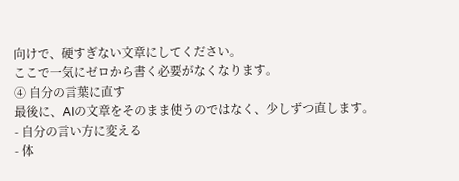向けで、硬すぎない文章にしてください。
ここで一気にゼロから書く必要がなくなります。
④ 自分の言葉に直す
最後に、AIの文章をそのまま使うのではなく、少しずつ直します。
- 自分の言い方に変える
- 体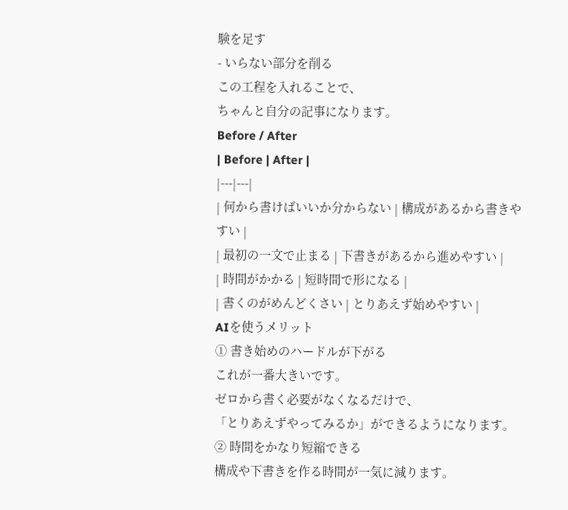験を足す
- いらない部分を削る
この工程を入れることで、
ちゃんと自分の記事になります。
Before / After
| Before | After |
|---|---|
| 何から書けばいいか分からない | 構成があるから書きやすい |
| 最初の一文で止まる | 下書きがあるから進めやすい |
| 時間がかかる | 短時間で形になる |
| 書くのがめんどくさい | とりあえず始めやすい |
AIを使うメリット
① 書き始めのハードルが下がる
これが一番大きいです。
ゼロから書く必要がなくなるだけで、
「とりあえずやってみるか」ができるようになります。
② 時間をかなり短縮できる
構成や下書きを作る時間が一気に減ります。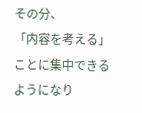その分、
「内容を考える」ことに集中できるようになり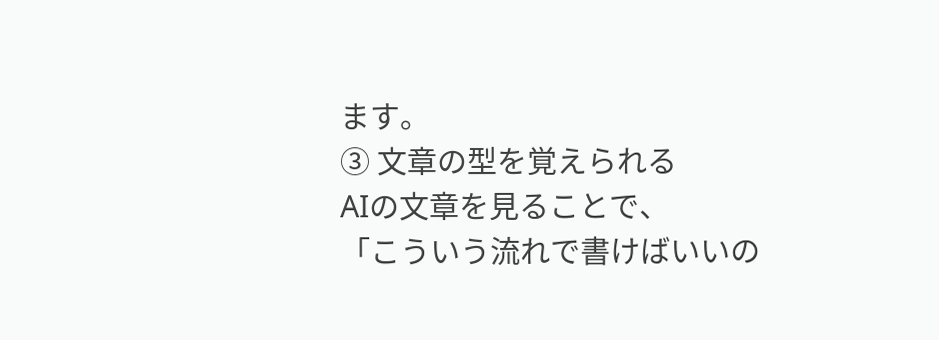ます。
③ 文章の型を覚えられる
AIの文章を見ることで、
「こういう流れで書けばいいの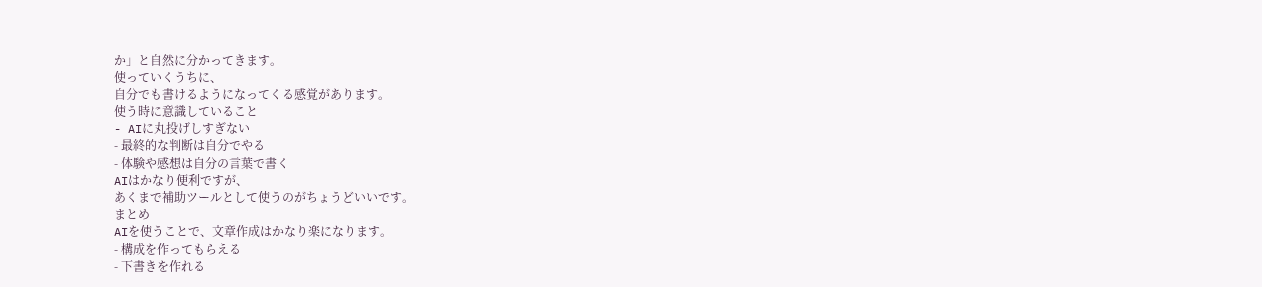か」と自然に分かってきます。
使っていくうちに、
自分でも書けるようになってくる感覚があります。
使う時に意識していること
- AIに丸投げしすぎない
- 最終的な判断は自分でやる
- 体験や感想は自分の言葉で書く
AIはかなり便利ですが、
あくまで補助ツールとして使うのがちょうどいいです。
まとめ
AIを使うことで、文章作成はかなり楽になります。
- 構成を作ってもらえる
- 下書きを作れる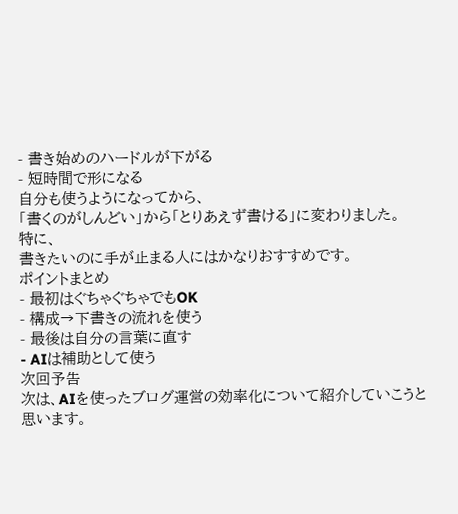- 書き始めのハードルが下がる
- 短時間で形になる
自分も使うようになってから、
「書くのがしんどい」から「とりあえず書ける」に変わりました。
特に、
書きたいのに手が止まる人にはかなりおすすめです。
ポイントまとめ
- 最初はぐちゃぐちゃでもOK
- 構成→下書きの流れを使う
- 最後は自分の言葉に直す
- AIは補助として使う
次回予告
次は、AIを使ったブログ運営の効率化について紹介していこうと思います。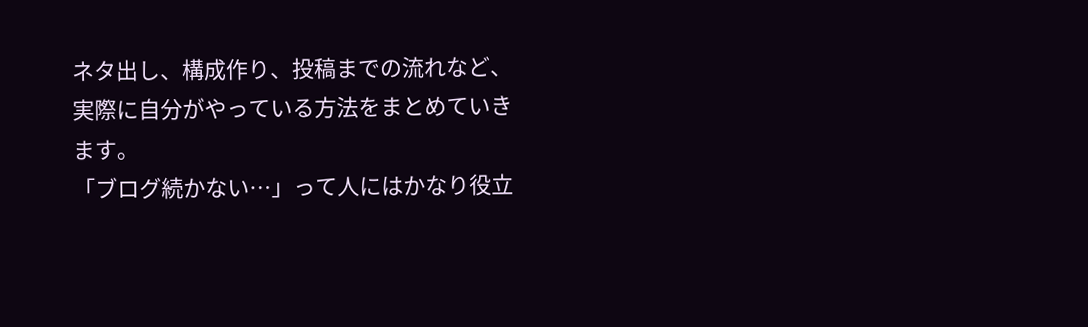ネタ出し、構成作り、投稿までの流れなど、
実際に自分がやっている方法をまとめていきます。
「ブログ続かない…」って人にはかなり役立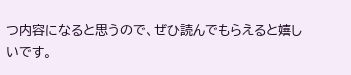つ内容になると思うので、ぜひ読んでもらえると嬉しいです。